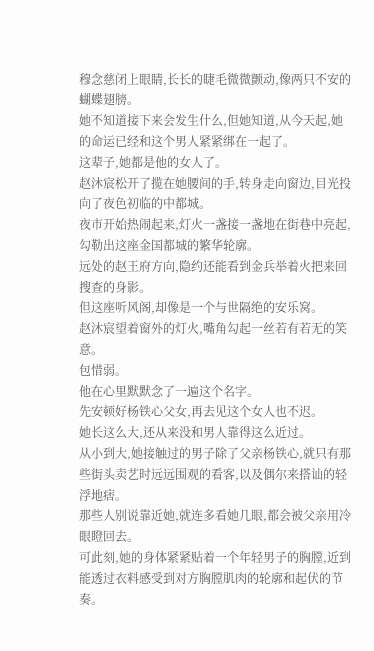穆念慈闭上眼睛,长长的睫毛微微颤动,像两只不安的蝴蝶翅膀。
她不知道接下来会发生什么,但她知道,从今天起,她的命运已经和这个男人紧紧绑在一起了。
这辈子,她都是他的女人了。
赵沐宸松开了揽在她腰间的手,转身走向窗边,目光投向了夜色初临的中都城。
夜市开始热闹起来,灯火一盏接一盏地在街巷中亮起,勾勒出这座金国都城的繁华轮廓。
远处的赵王府方向,隐约还能看到金兵举着火把来回搜查的身影。
但这座听风阁,却像是一个与世隔绝的安乐窝。
赵沐宸望着窗外的灯火,嘴角勾起一丝若有若无的笑意。
包惜弱。
他在心里默默念了一遍这个名字。
先安顿好杨铁心父女,再去见这个女人也不迟。
她长这么大,还从来没和男人靠得这么近过。
从小到大,她接触过的男子除了父亲杨铁心,就只有那些街头卖艺时远远围观的看客,以及偶尔来搭讪的轻浮地痞。
那些人别说靠近她,就连多看她几眼,都会被父亲用冷眼瞪回去。
可此刻,她的身体紧紧贴着一个年轻男子的胸膛,近到能透过衣料感受到对方胸膛肌肉的轮廓和起伏的节奏。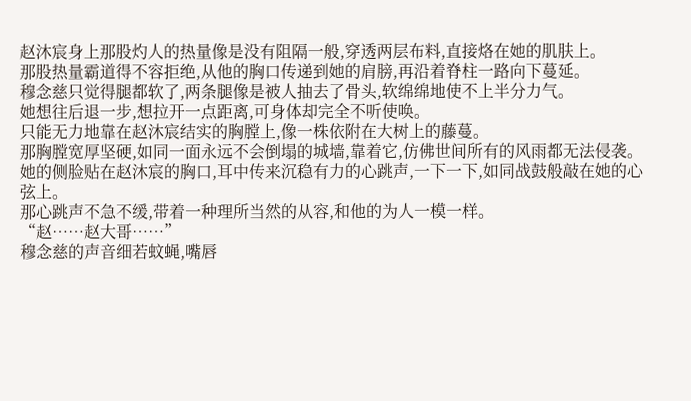赵沐宸身上那股灼人的热量像是没有阻隔一般,穿透两层布料,直接烙在她的肌肤上。
那股热量霸道得不容拒绝,从他的胸口传递到她的肩膀,再沿着脊柱一路向下蔓延。
穆念慈只觉得腿都软了,两条腿像是被人抽去了骨头,软绵绵地使不上半分力气。
她想往后退一步,想拉开一点距离,可身体却完全不听使唤。
只能无力地靠在赵沐宸结实的胸膛上,像一株依附在大树上的藤蔓。
那胸膛宽厚坚硬,如同一面永远不会倒塌的城墙,靠着它,仿佛世间所有的风雨都无法侵袭。
她的侧脸贴在赵沐宸的胸口,耳中传来沉稳有力的心跳声,一下一下,如同战鼓般敲在她的心弦上。
那心跳声不急不缓,带着一种理所当然的从容,和他的为人一模一样。
“赵……赵大哥……”
穆念慈的声音细若蚊蝇,嘴唇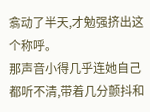翕动了半天,才勉强挤出这个称呼。
那声音小得几乎连她自己都听不清,带着几分颤抖和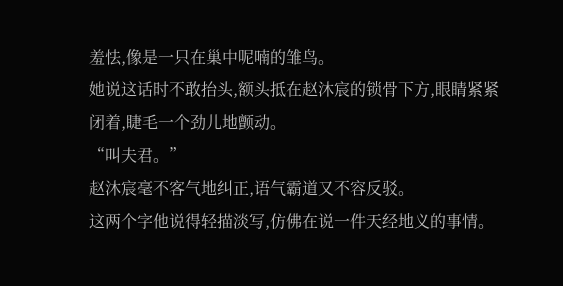羞怯,像是一只在巢中呢喃的雏鸟。
她说这话时不敢抬头,额头抵在赵沐宸的锁骨下方,眼睛紧紧闭着,睫毛一个劲儿地颤动。
“叫夫君。”
赵沐宸毫不客气地纠正,语气霸道又不容反驳。
这两个字他说得轻描淡写,仿佛在说一件天经地义的事情。